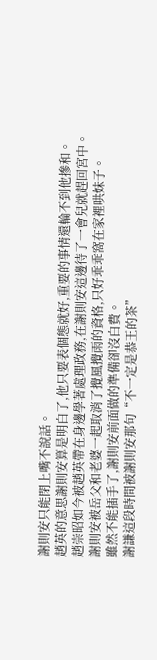謝則安只能閉上嘴不說話。
趙英的意思謝則安算是明白了,他只要表個態就好,重要的事情還輪不到他摻和。
趙崇昭如今被趙英帶在身邊學著處理政務,在謝則安這邊待了一會兒就趕回宮中。
謝則安被岳父和老婆一起取消了攪風攪雨的資格,只好乖乖窩在家裡哄妹子。
雖然不能插手了,謝則安前面做的準備卻沒白費。
謝謙這段時間被謝則安那句“不一定是恭王的茶”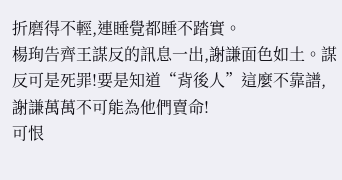折磨得不輕,連睡覺都睡不踏實。
楊珣告齊王謀反的訊息一出,謝謙面色如土。謀反可是死罪!要是知道“背後人”這麼不靠譜,謝謙萬萬不可能為他們賣命!
可恨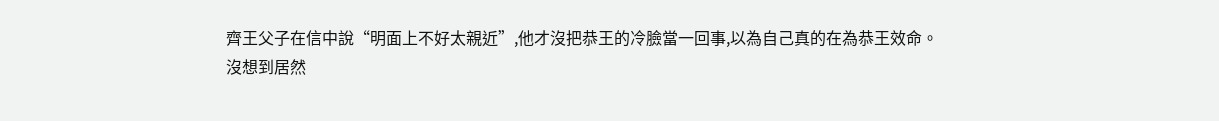齊王父子在信中說“明面上不好太親近”,他才沒把恭王的冷臉當一回事,以為自己真的在為恭王效命。
沒想到居然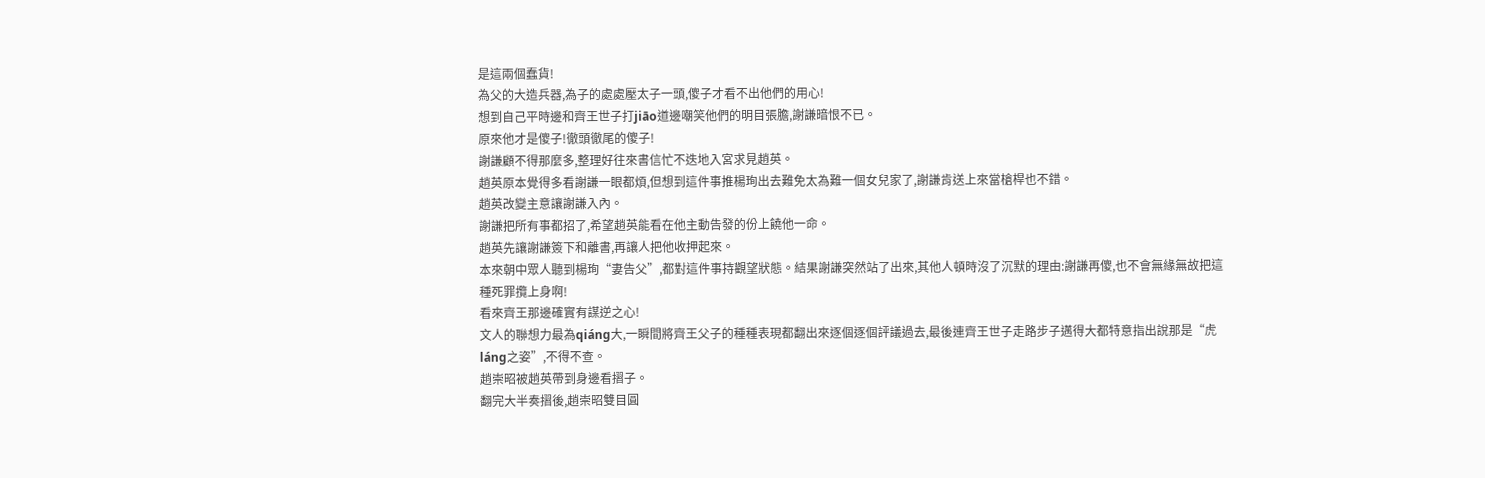是這兩個蠢貨!
為父的大造兵器,為子的處處壓太子一頭,傻子才看不出他們的用心!
想到自己平時邊和齊王世子打jiāo道邊嘲笑他們的明目張膽,謝謙暗恨不已。
原來他才是傻子!徹頭徹尾的傻子!
謝謙顧不得那麼多,整理好往來書信忙不迭地入宮求見趙英。
趙英原本覺得多看謝謙一眼都煩,但想到這件事推楊珣出去難免太為難一個女兒家了,謝謙肯送上來當槍桿也不錯。
趙英改變主意讓謝謙入內。
謝謙把所有事都招了,希望趙英能看在他主動告發的份上饒他一命。
趙英先讓謝謙簽下和離書,再讓人把他收押起來。
本來朝中眾人聽到楊珣“妻告父”,都對這件事持觀望狀態。結果謝謙突然站了出來,其他人頓時沒了沉默的理由:謝謙再傻,也不會無緣無故把這種死罪攬上身啊!
看來齊王那邊確實有謀逆之心!
文人的聯想力最為qiáng大,一瞬間將齊王父子的種種表現都翻出來逐個逐個評議過去,最後連齊王世子走路步子邁得大都特意指出說那是“虎láng之姿”,不得不查。
趙崇昭被趙英帶到身邊看摺子。
翻完大半奏摺後,趙崇昭雙目圓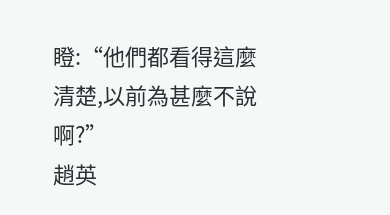瞪:“他們都看得這麼清楚,以前為甚麼不說啊?”
趙英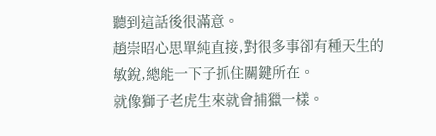聽到這話後很滿意。
趙崇昭心思單純直接,對很多事卻有種天生的敏銳,總能一下子抓住關鍵所在。
就像獅子老虎生來就會捕獵一樣。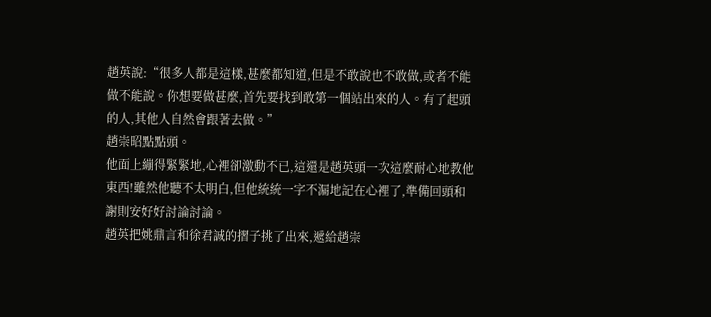趙英說:“很多人都是這樣,甚麼都知道,但是不敢說也不敢做,或者不能做不能說。你想要做甚麼,首先要找到敢第一個站出來的人。有了起頭的人,其他人自然會跟著去做。”
趙崇昭點點頭。
他面上繃得緊緊地,心裡卻激動不已,這還是趙英頭一次這麼耐心地教他東西!雖然他聽不太明白,但他統統一字不漏地記在心裡了,準備回頭和謝則安好好討論討論。
趙英把姚鼎言和徐君誠的摺子挑了出來,遞給趙崇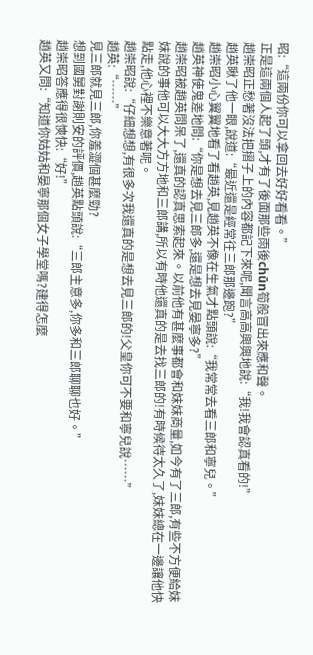昭:“這兩份你可以拿回去好好看看。”
正是這兩個人起了頭,才有了後面那些雨後chūn筍般冒出來應和聲。
趙崇昭正愁著沒法把摺子上的內容都記下來呢,聞言高高興興地說:“我!我會認真看的!”
趙英瞅了他一眼,說道:“最近還是經常往三郎那邊跑?”
趙崇昭小心翼翼地看了看趙英,見趙英不像在生氣才點頭說:“我常常去看三郎和寧兒。”
趙英神使鬼差地問:“你是想去見三郎多,還是想去見晏寧多?”
趙崇昭被趙英問呆了,還真的認真思索起來。以前他有甚麼事都會和妹妹商量,如今有了三郎,有些不方便給妹妹說的事他可以大大方方地和三郎講,所以有時他還真的是去找三郎的!有時候待太久了,妹妹總在一邊讓他快點走,他心裡不樂意著呢。
趙崇昭說:“仔細想想,有很多次我還真的是想去見三郎的!父皇你可不要和寧兒說……”
趙英:“……”
見三郎就見三郎,你羞澀個甚麼勁?
想到國舅對謝則安的評價,趙英點頭說:“三郎主意多,你多和三郎聊聊也好。”
趙崇昭答應得很慡快:“好!”
趙英又問:“知道你姑姑和晏寧那個女子學堂嗎?建得怎麼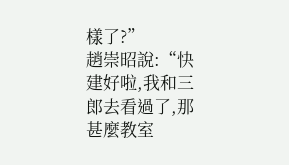樣了?”
趙崇昭說:“快建好啦,我和三郎去看過了,那甚麼教室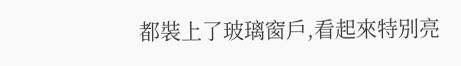都裝上了玻璃窗戶,看起來特別亮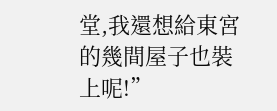堂,我還想給東宮的幾間屋子也裝上呢!”